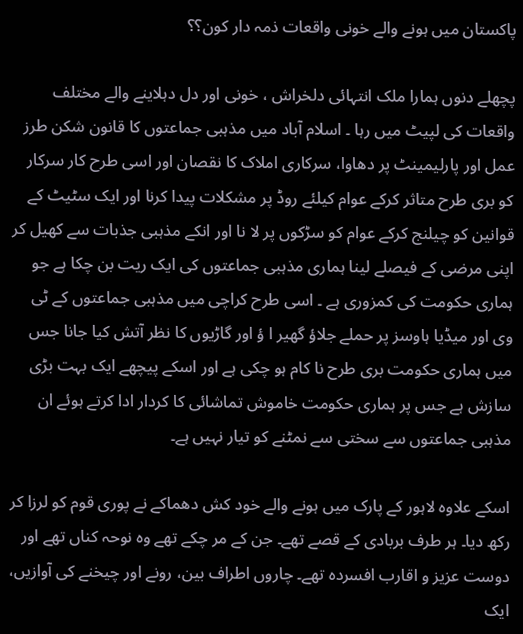پاکستان میں ہونے والے خونی واقعات ذمہ دار کون؟؟

پچھلے دنوں ہمارا ملک انتہائی دلخراش ، خونی اور دل دہلاینے والے مختلف واقعات کی لپیٹ میں رہا ۔ اسلام آباد میں مذہبی جماعتوں کا قانون شکن طرز عمل اور پارلیمینٹ پر دھاوا، سرکاری املاک کا نقصان اور اسی طرح کار سرکار کو بری طرح متاثر کرکے عوام کیلئے روڈ پر مشکلات پیدا کرنا اور ایک سٹیٹ کے قوانین کو چیلنج کرکے عوام کو سڑکوں پر لا نا اور انکے مذہبی جذبات سے کھیل کر اپنی مرضی کے فیصلے لینا ہماری مذہبی جماعتوں کی ایک ریت بن چکا ہے جو ہماری حکومت کی کمزوری ہے ۔ اسی طرح کراچی میں مذہبی جماعتوں کے ٹی وی اور میڈیا ہاوسز پر حملے جلاؤ گھیر ا ؤ اور گاڑیوں کا نظر آتش کیا جانا جس میں ہماری حکومت بری طرح نا کام ہو چکی ہے اور اسکے پیچھے ایک بہت بڑی سازش ہے جس پر ہماری حکومت خاموش تماشائی کا کردار ادا کرتے ہوئے ان مذہبی جماعتوں سے سختی سے نمٹنے کو تیار نہیں ہے۔

اسکے علاوہ لاہور کے پارک میں ہونے والے خود کش دھماکے نے پوری قوم کو لرزا کر رکھ دیا۔ ہر طرف بربادی کے قصے تھے۔ جن کے مر چکے تھے وہ نوحہ کناں تھے اور دوست عزیز و اقارب افسردہ تھے۔ چاروں اطراف بین، رونے اور چیخنے کی آوازیں، ایک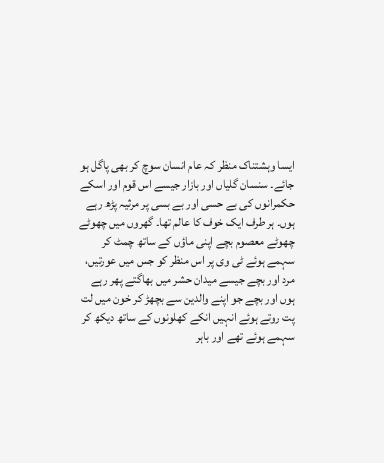ایسا وہشتناک منظر کہ عام انسان سوچ کر بھی پاگل ہو جائے۔ سنسان گلیاں اور بازار جیسے اس قوم اور اسکے حکمرانوں کی بے حسی اور بے بسی پر مرثیہ پڑھ رہے ہوں۔ ہر طرف ایک خوف کا عالم تھا۔ گھروں میں چھوٹے چھوٹے معصوم بچے اپنی ماؤں کے ساتھ چمٹ کر سہمے ہوئے ٹی وی پر اس منظر کو جس میں عورتیں، مرد اور بچے جیسے میدان حشر میں بھاگتے پھر رہے ہوں اور بچے جو اپنے والدین سے بچھڑ کر خون میں لت پت روتے ہوئے انہیں انکے کھلونوں کے ساتھ دیکھ کر سہمے ہوئے تھے اور باہر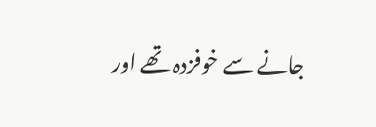جانے سے خوفزدہ تھے اور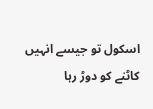اسکول تو جیسے انہیں کاٹنے کو دوڑ رہا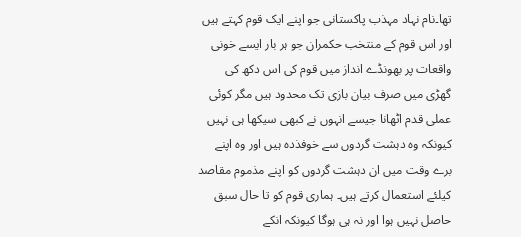تھا۔نام نہاد مہذب پاکستانی جو اپنے ایک قوم کہتے ہیں اور اس قوم کے منتخب حکمران جو ہر بار ایسے خونی واقعات پر بھونڈے انداز میں قوم کی اس دکھ کی گھڑی میں صرف بیان بازی تک محدود ہیں مگر کوئی عملی قدم اٹھانا جیسے انہوں نے کبھی سیکھا ہی نہیں کیونکہ وہ دہشت گردوں سے خوفذدہ ہیں اور وہ اپنے برے وقت میں ان دہشت گردوں کو اپنے مذموم مقاصد کیلئے استعمال کرتے ہیں۔ ہماری قوم کو تا حال سبق حاصل نہیں ہوا اور نہ ہی ہوگا کیونکہ انکے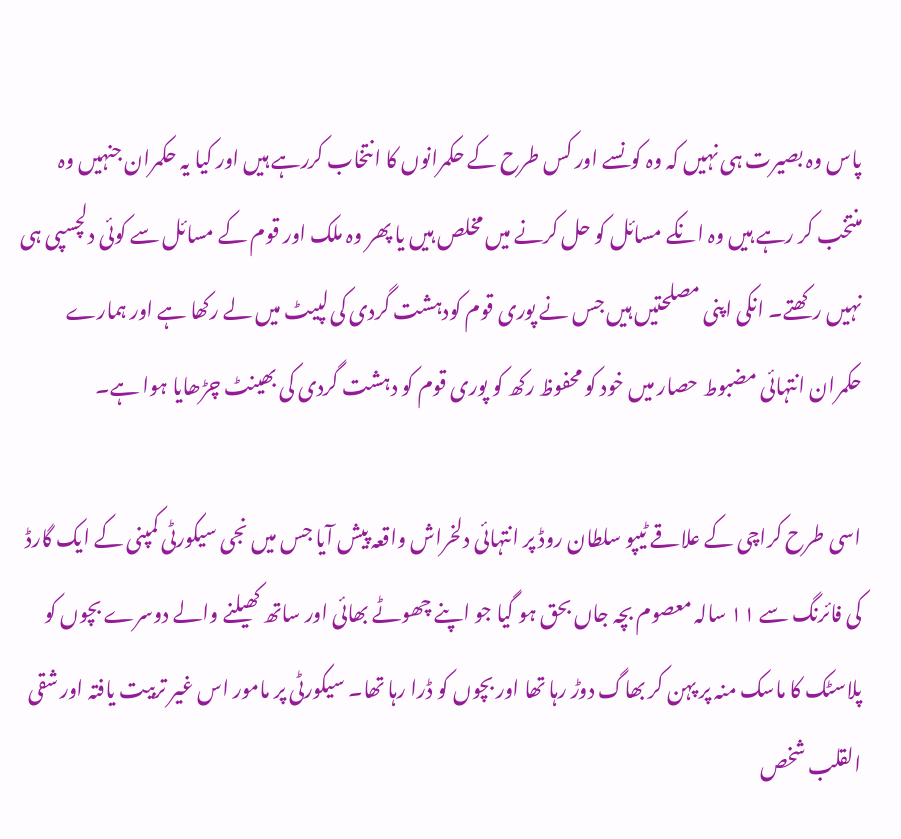پاس وہ بصیرت ہی نہیں کہ وہ کونسے اور کس طرح کے حکمرانوں کا انتخاب کررہے ہیں اور کیا یہ حکمران جنہیں وہ منتخب کر رہے ہیں وہ انکے مسائل کو حل کرنے میں مخلص ہیں یا پھر وہ ملک اور قوم کے مسائل سے کوئی دلچسپی ہی نہیں رکھتے۔ انکی اپنی مصلحتیں ہیں جس نے پوری قوم کودہشت گردی کی لپیٹ میں لے رکھا ہے اور ہمارے حکمران انتہائی مضبوط حصار میں خود کو محفوظ رکھ کو پوری قوم کو دہشت گردی کی بھینٹ چڑھایا ہوا ہے۔

اسی طرح کراچی کے علاقے ٹیپو سلطان روڈ پر انتہائی دلخراش واقعہ پیش آیا جس میں نجی سیکورٹی کمپنی کے ایک گارڈ کی فائرنگ سے ۱۱ سالہ معصوم بچہ جاں بحق ہو گیا جو اپنے چھوٹے بھائی اور ساتھ کھیلنے والے دوسرے بچوں کو پلاسٹک کا ماسک منہ پر پہن کر بھاگ دوڑ رہا تھا اور بچوں کو ڈرا رہا تھا۔ سیکورٹی پر مامور اس غیر تربیت یافتہ اور شقی القلب شخص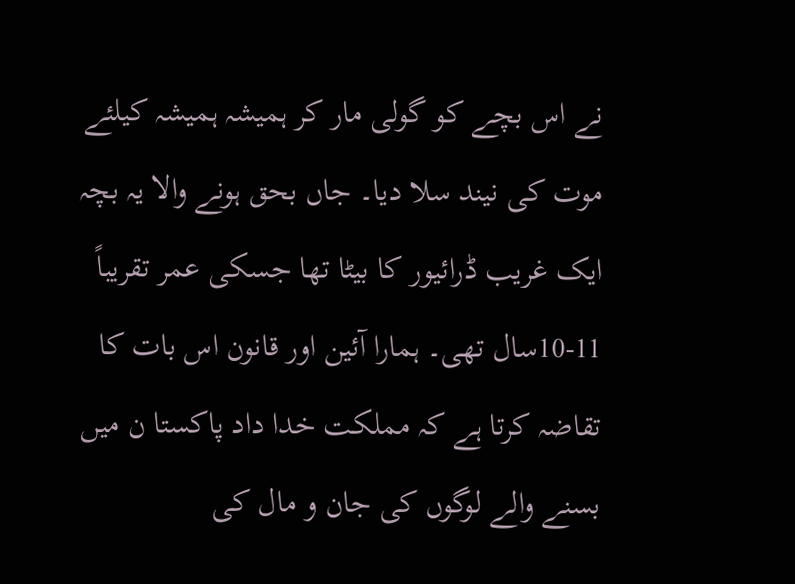نے اس بچے کو گولی مار کر ہمیشہ ہمیشہ کیلئے موت کی نیند سلا دیا۔ جاں بحق ہونے والا یہ بچہ ایک غریب ڈرائیور کا بیٹا تھا جسکی عمر تقریباً 11-10سال تھی۔ ہمارا آئین اور قانون اس بات کا تقاضہ کرتا ہے کہ مملکت خدا داد پاکستا ن میں بسنے والے لوگوں کی جان و مال کی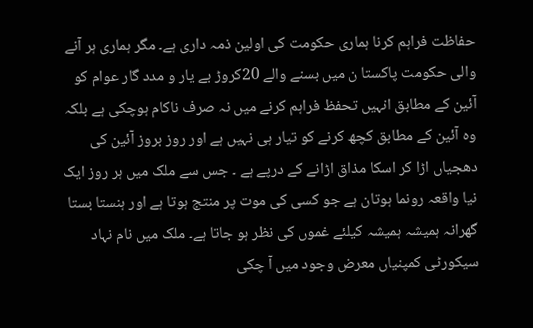حفاظت فراہم کرنا ہماری حکومت کی اولین ذمہ داری ہے۔ مگر ہماری ہر آنے والی حکومت پاکستا ن میں بسنے والے 20کروڑ بے یار و مدد گار عوام کو آئین کے مطابق انہیں تحفظ فراہم کرنے میں نہ صرف ناکام ہوچکی ہے بلکہ وہ آئین کے مطابق کچھ کرنے کو تیار ہی نہیں ہے اور روز بروز آئین کی دھجیاں اڑا کر اسکا مذاق اڑانے کے درپے ہے ۔ جس سے ملک میں ہر روز ایک نیا واقعہ رونما ہوتان ہے جو کسی کی موت پر منتج ہوتا ہے اور ہنستا بستا گھرانہ ہمیشہ ہمیشہ کیلئے غموں کی نظر ہو جاتا ہے۔ ملک میں نام نہاد سیکورٹی کمپنیاں معرض وجود میں آ چکی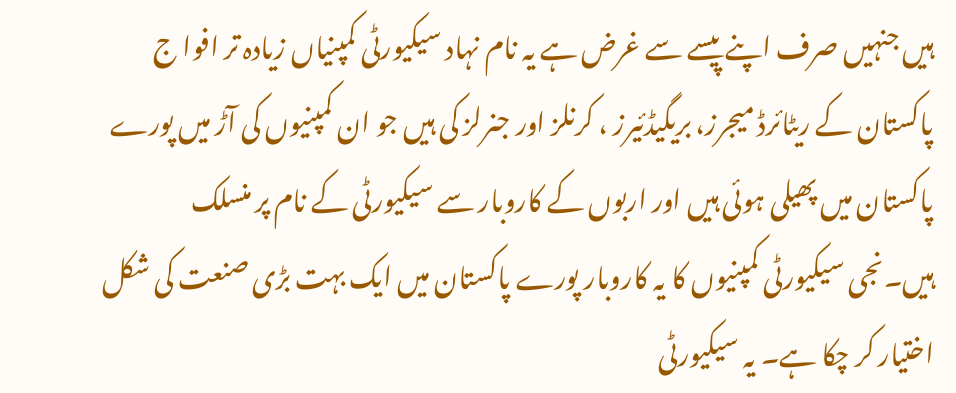ہیں جنہیں صرف اپنے پیسے سے غرض ہے یہ نام نہاد سیکیورٹی کمپنیاں زیادہ تر افوا ج پاکستان کے ریٹائرڈ میجرز، بریگیڈئیرز ، کرنلز اور جنرلز کی ہیں جو ان کمپنیوں کی آڑ میں پورے پاکستان میں پھیلی ہوئی ہیں اور اربوں کے کاروبار سے سیکیورٹی کے نام پر منسلک ہیں۔نجی سیکیورٹی کمپنیوں کا یہ کاروبار پورے پاکستان میں ایک بہت بڑی صنعت کی شکل اختیار کر چکا ہے۔ یہ سیکیورٹی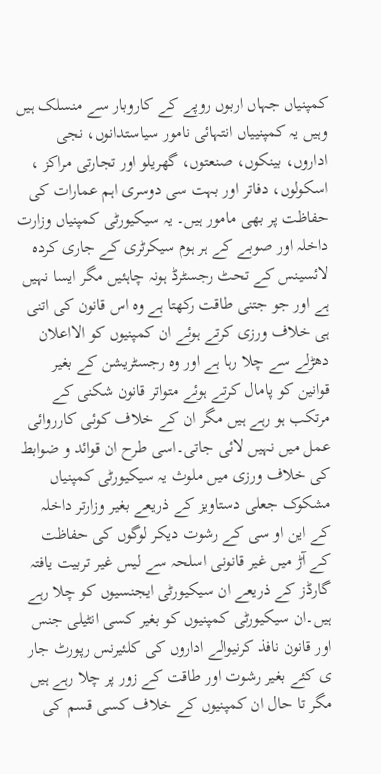کمپنیاں جہاں اربوں روپے کے کاروبار سے منسلک ہیں وہیں یہ کمپنییاں انتہائی نامور سیاستدانوں، نجی اداروں، بینکوں، صنعتوں، گھریلو اور تجارتی مراکز ، اسکولوں، دفاتر اور بہت سی دوسری اہم عمارات کی حفاظت پر بھی مامور ہیں۔ یہ سیکیورٹی کمپنیاں وزارت داخلہ اور صوبے کے ہر ہوم سیکرٹری کے جاری کردہ لائسینس کے تحٹ رجسٹرڈ ہونہ چاہئیں مگر ایسا نہیں ہے اور جو جتنی طاقت رکھتا ہے وہ اس قانون کی اتنی ہی خلاف ورزی کرتے ہوئے ان کمپنیوں کو الااعلان دھڑلے سے چلا رہا ہے اور وہ رجسٹریشن کے بغیر قوانین کو پامال کرتے ہوئے متواتر قانون شکنی کے مرتکب ہو رہے ہیں مگر ان کے خلاف کوئی کارروائی عمل میں نہیں لائی جاتی۔اسی طرح ان قوائد و ضوابط کی خلاف ورزی میں ملوث یہ سیکیورٹی کمپنیاں مشکوک جعلی دستاویز کے ذریعے بغیر وزارتر داخلہ کے این او سی کے رشوت دیکر لوگوں کی حفاظت کے آڑ میں غیر قانونی اسلحہ سے لیس غیر تربیت یافتہ گارڈز کے ذریعے ان سیکیورٹی ایجنسیوں کو چلا رہے ہیں۔ان سیکیورٹی کمپنیوں کو بغیر کسی انٹیلی جنس اور قانون نافذ کرنیوالے اداروں کی کلئیرنس رپورٹ جار ی کئے بغیر رشوت اور طاقت کے زور پر چلا رہے ہیں مگر تا حال ان کمپنیوں کے خلاف کسی قسم کی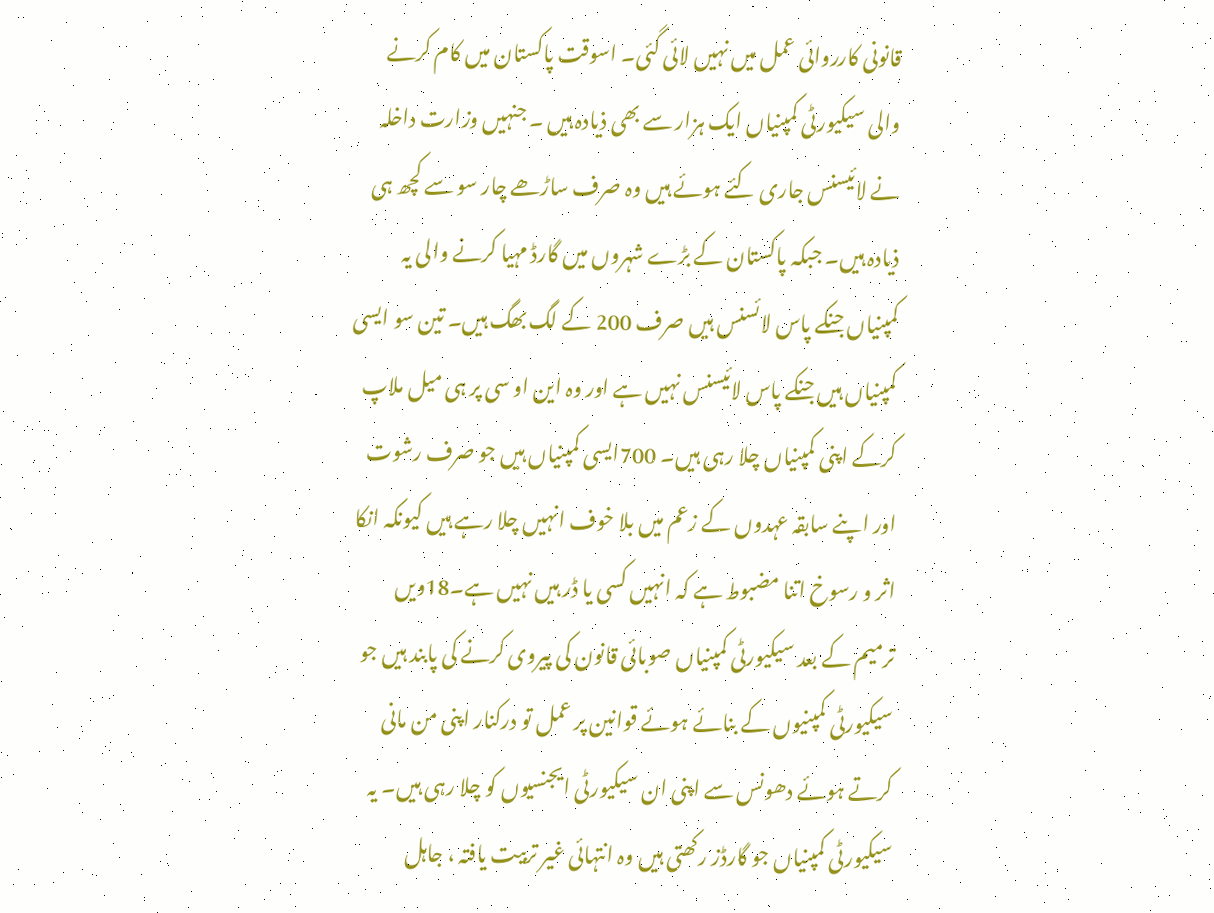قانونی کارروائی عمل میں نہیں لائی گئی۔ اسوقت پاکستان میں کام کرنے والی سیکیورٹی کمپنیاں ایک ہزار سے بھی ذیادہ ہیں ۔ جنہیں وزارت داخلہ نے لائیسنس جاری کئے ہوئے ہیں وہ صرف ساڑھے چار سو سے کچھ ہی ذیادہ ہیں۔ جبکہ پاکستان کے بڑے شہروں میں گارڈ مہیا کرنے والی یہ کمپنیاں جنکے پاس لائسنس ہیں صرف 200 کے لگ بھگ ہیں۔ تین سو ایسی کمپنیاں ہیں جنکے پاس لائیسنس نہیں ہے اور وہ این او سی پر ہی میل ملاپ کرکے اپنی کمپنیاں چلا رہی ہیں۔ 700ایسی کمپنیاں ہیں جو صرف رشوت اور اپنے سابقہ عہدوں کے زعم میں بلا خوف انہیں چلا رہے ہیں کیونکہ انکا اثر و رسوخ اتنا مضبوط ہے کہ انہیں کسی یا ڈر ہیں نہیں ہے۔18ویں ترمیم کے بعد سیکیورٹی کمپنیاں صوبائی قانون کی پیروی کرنے کی پابند ہیں جو سیکیورٹی کمپنیوں کے بنائے ہوئے قوانین پر عمل تو درکنار اپنی من مانی کرتے ہوئے دھونس سے اپنی ان سیکیورٹی ایجنسیوں کو چلا رہی ہیں۔ یہ سیکیورٹی کمپنیاں جو گارڈز رکھتی ہیں وہ انتہائی غیر تربیت یافتہ ، جاہل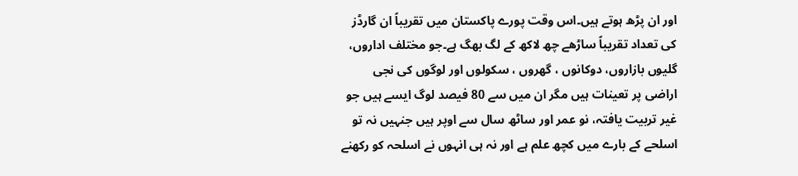اور ان پڑھ ہوتے ہیں۔اس وقت پورے پاکستان میں تقریباً ان گارڈز کی تعداد تقریباً ساڑھے چھ لاکھ کے لگ بھگ ہے۔جو مختلف اداروں، گلیوں بازاروں، دوکانوں ، گھروں ، سکولوں اور لوگوں کی نجی اراضی پر تعینات ہیں مگر ان میں سے 80 فیصد لوگ ایسے ہیں جو غیر تربیت یافتہ، نو عمر اور ساٹھ سال سے اوپر ہیں جنہیں نہ تو اسلحے کے بارے میں کچھ علم ہے اور نہ ہی انہوں نے اسلحہ کو رکھنے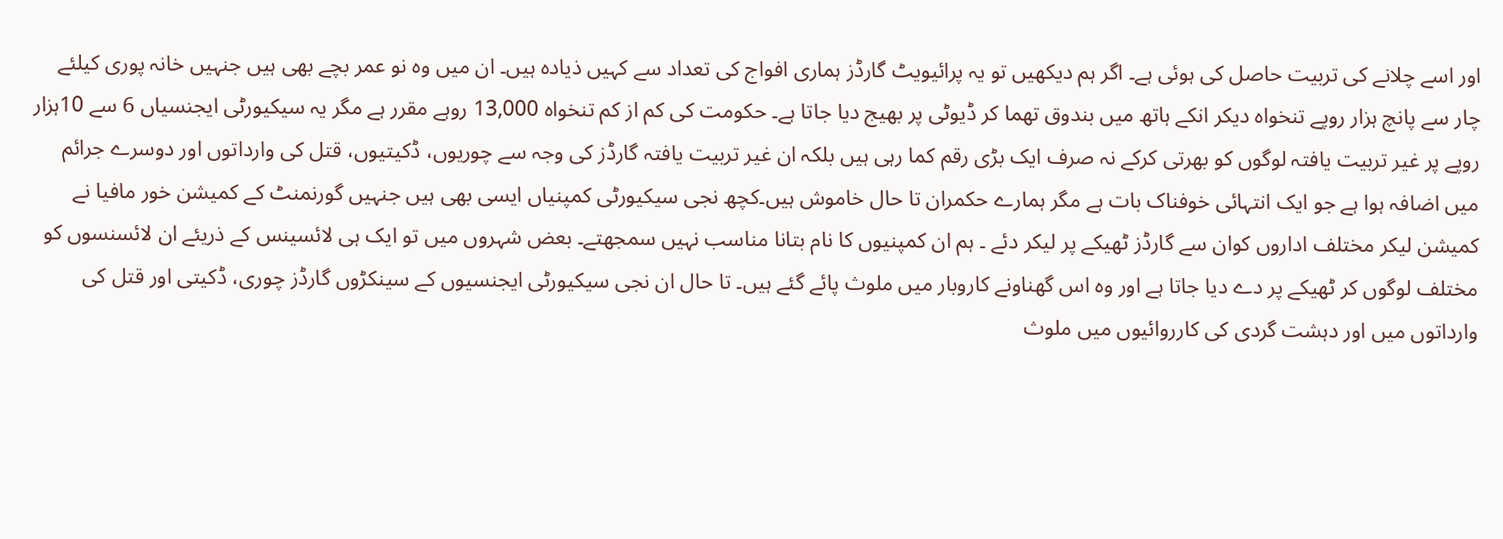اور اسے چلانے کی تربیت حاصل کی ہوئی ہے۔ اگر ہم دیکھیں تو یہ پرائیویٹ گارڈز ہماری افواج کی تعداد سے کہیں ذیادہ ہیں۔ ان میں وہ نو عمر بچے بھی ہیں جنہیں خانہ پوری کیلئے چار سے پانچ ہزار روپے تنخواہ دیکر انکے ہاتھ میں بندوق تھما کر ڈیوٹی پر بھیج دیا جاتا ہے۔ حکومت کی کم از کم تنخواہ 13,000 روہے مقرر ہے مگر یہ سیکیورٹی ایجنسیاں 6 سے 10ہزار روپے پر غیر تربیت یافتہ لوگوں کو بھرتی کرکے نہ صرف ایک بڑی رقم کما رہی ہیں بلکہ ان غیر تربیت یافتہ گارڈز کی وجہ سے چوریوں، ڈکیتیوں، قتل کی وارداتوں اور دوسرے جرائم میں اضافہ ہوا ہے جو ایک انتہائی خوفناک بات ہے مگر ہمارے حکمران تا حال خاموش ہیں۔کچھ نجی سیکیورٹی کمپنیاں ایسی بھی ہیں جنہیں گورنمنٹ کے کمیشن خور مافیا نے کمیشن لیکر مختلف اداروں کوان سے گارڈز ٹھیکے پر لیکر دئے ۔ ہم ان کمپنیوں کا نام بتانا مناسب نہیں سمجھتے۔ بعض شہروں میں تو ایک ہی لائسینس کے ذریئے ان لائسنسوں کو مختلف لوگوں کر ٹھیکے پر دے دیا جاتا ہے اور وہ اس گھناونے کاروبار میں ملوث پائے گئے ہیں۔ تا حال ان نجی سیکیورٹی ایجنسیوں کے سینکڑوں گارڈز چوری، ڈکیتی اور قتل کی وارداتوں میں اور دہشت گردی کی کارروائیوں میں ملوث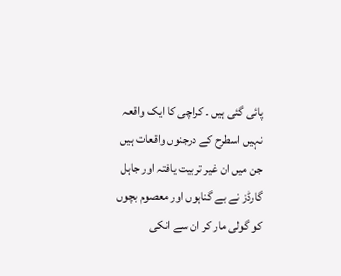پائی گئی ہیں ۔ کراچی کا ایک واقعہ نہیں اسطرح کے درجنوں واقعات ہیں جن میں ان غیر تربیت یافتہ اور جاہل گارڈز نے بے گناہوں اور معصوم بچوں کو گولی مار کر ان سے انکی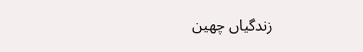زندگیاں چھین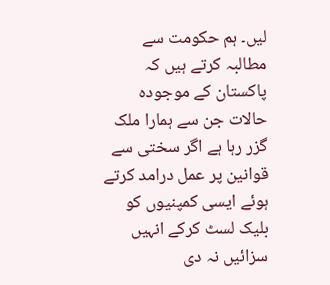لیں۔ ہم حکومت سے مطالبہ کرتے ہیں کہ پاکستان کے موجودہ حالات جن سے ہمارا ملک گزر رہا ہے اگر سختی سے قوانین پر عمل درامد کرتے ہوئے ایسی کمپنیوں کو بلیک لسٹ کرکے انہیں سزائیں نہ دی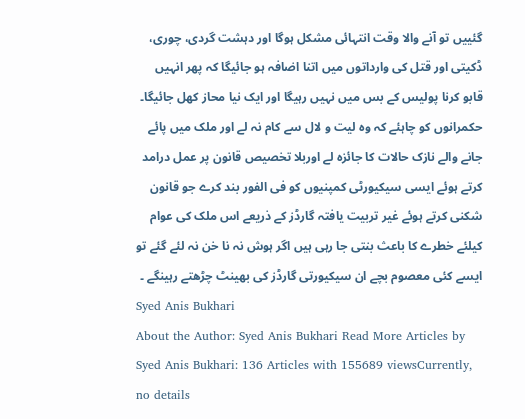گئییں تو آنے والا وقت انتہائی مشکل ہوگا اور دہشت گردی، چوری، ڈکیتی اور قتل کی وارداتوں میں اتنا اضافہ ہو جائیگا کہ پھر انہیں قابو کرنا پولیس کے بس میں نہیں رہیگا اور ایک نیا محاز کھل جائیگا۔ حکمرانوں کو چاہئے کہ وہ لیت و لال سے کام نہ لے اور ملک میں پائے جانے والے نازک حالات کا جائزہ لے اوربلا تخصیص قانون پر عمل درامد کرتے ہوئے ایسی سیکیورٹی کمپنیوں کو فی الفور بند کرے جو قانون شکنی کرتے ہوئے غیر تربیت یافتہ گارڈز کے ذریعے اس ملک کی عوام کیلئے خطرے کا باعث بنتی جا رہی ہیں اگر ہوش نہ نا خن نہ لئے گئے تو ایسے کئی معصوم بچے ان سیکیورتی گارڈز کی بھینٹ چڑھتے رہینگے ۔
Syed Anis Bukhari
About the Author: Syed Anis Bukhari Read More Articles by Syed Anis Bukhari: 136 Articles with 155689 viewsCurrently, no details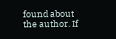found about the author. If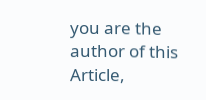you are the author of this Article,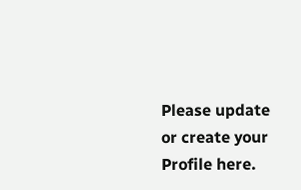Please update or create your Profile here.